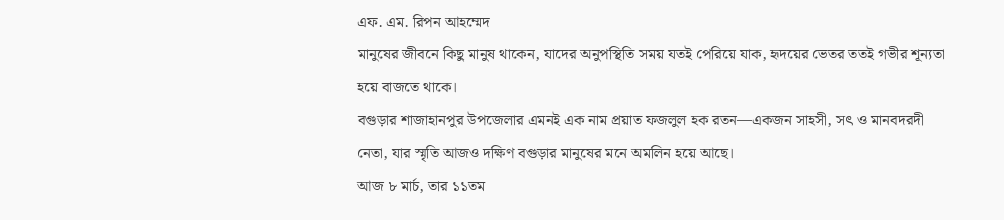এফ. এম. রিপন আহম্মেদ
মানুষের জীবনে কিছু মানুষ থাকেন, যাদের অনুপস্থিতি সময় যতই পেরিয়ে যাক, হৃদয়ের ভেতর ততই গভীর শূন্যতা হয়ে বাজতে থাকে।
বগুড়ার শাজাহানপুর উপজেলার এমনই এক নাম প্রয়াত ফজলুল হক রতন—একজন সাহসী, সৎ ও মানবদরদী নেতা, যার স্মৃতি আজও দক্ষিণ বগুড়ার মানুষের মনে অমলিন হয়ে আছে।
আজ ৮ মার্চ, তার ১১তম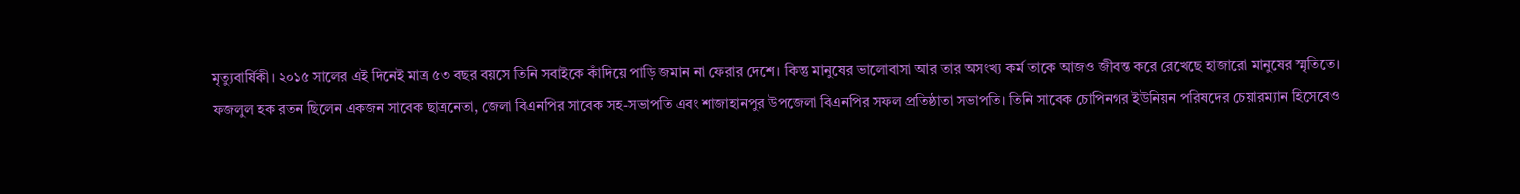মৃত্যুবার্ষিকী। ২০১৫ সালের এই দিনেই মাত্র ৫৩ বছর বয়সে তিনি সবাইকে কাঁদিয়ে পাড়ি জমান না ফেরার দেশে। কিন্তু মানুষের ভালোবাসা আর তার অসংখ্য কর্ম তাকে আজও জীবন্ত করে রেখেছে হাজারো মানুষের স্মৃতিতে।
ফজলুল হক রতন ছিলেন একজন সাবেক ছাত্রনেতা, জেলা বিএনপির সাবেক সহ-সভাপতি এবং শাজাহানপুর উপজেলা বিএনপির সফল প্রতিষ্ঠাতা সভাপতি। তিনি সাবেক চোপিনগর ইউনিয়ন পরিষদের চেয়ারম্যান হিসেবেও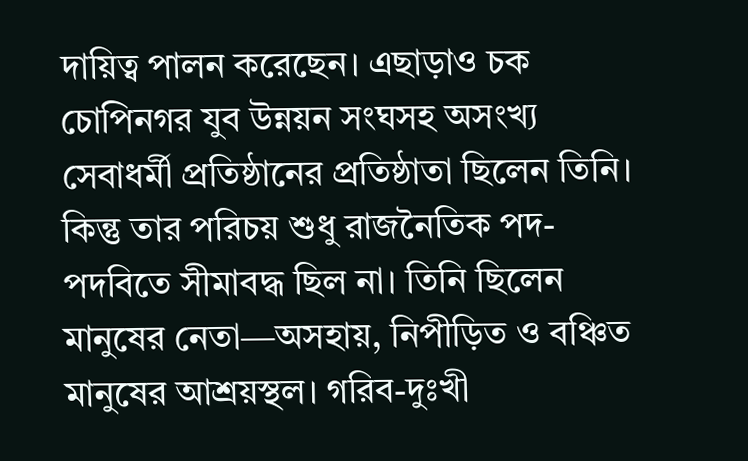দায়িত্ব পালন করেছেন। এছাড়াও চক চোপিনগর যুব উন্নয়ন সংঘসহ অসংখ্য সেবাধর্মী প্রতিষ্ঠানের প্রতিষ্ঠাতা ছিলেন তিনি।
কিন্তু তার পরিচয় শুধু রাজনৈতিক পদ-পদবিতে সীমাবদ্ধ ছিল না। তিনি ছিলেন মানুষের নেতা—অসহায়, নিপীড়িত ও বঞ্চিত মানুষের আশ্রয়স্থল। গরিব-দুঃখী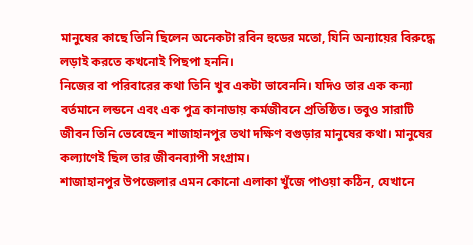মানুষের কাছে তিনি ছিলেন অনেকটা রবিন হুডের মতো, যিনি অন্যায়ের বিরুদ্ধে লড়াই করতে কখনোই পিছপা হননি।
নিজের বা পরিবারের কথা তিনি খুব একটা ভাবেননি। যদিও তার এক কন্যা বর্তমানে লন্ডনে এবং এক পুত্র কানাডায় কর্মজীবনে প্রতিষ্ঠিত। তবুও সারাটি জীবন তিনি ভেবেছেন শাজাহানপুর তথা দক্ষিণ বগুড়ার মানুষের কথা। মানুষের কল্যাণেই ছিল তার জীবনব্যাপী সংগ্রাম।
শাজাহানপুর উপজেলার এমন কোনো এলাকা খুঁজে পাওয়া কঠিন, যেখানে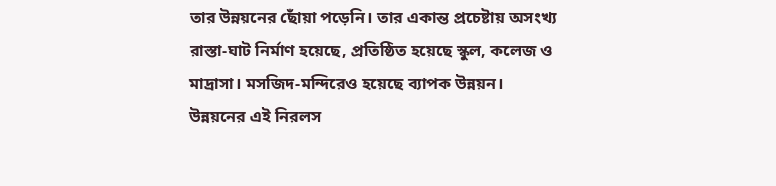তার উন্নয়নের ছোঁয়া পড়েনি। তার একান্ত প্রচেষ্টায় অসংখ্য রাস্তা-ঘাট নির্মাণ হয়েছে, প্রতিষ্ঠিত হয়েছে স্কুল, কলেজ ও মাদ্রাসা। মসজিদ-মন্দিরেও হয়েছে ব্যাপক উন্নয়ন। উন্নয়নের এই নিরলস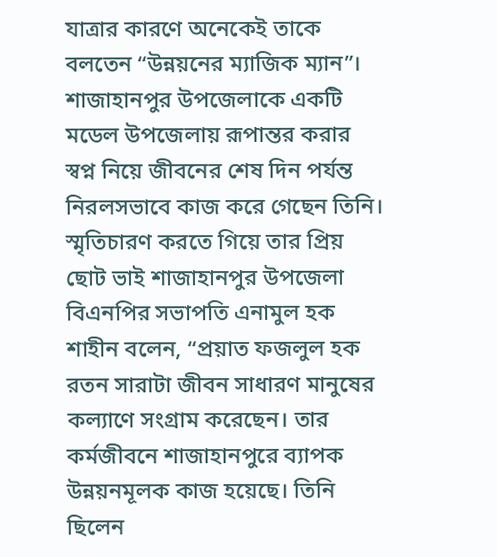যাত্রার কারণে অনেকেই তাকে বলতেন “উন্নয়নের ম্যাজিক ম্যান”।
শাজাহানপুর উপজেলাকে একটি মডেল উপজেলায় রূপান্তর করার স্বপ্ন নিয়ে জীবনের শেষ দিন পর্যন্ত নিরলসভাবে কাজ করে গেছেন তিনি।
স্মৃতিচারণ করতে গিয়ে তার প্রিয় ছোট ভাই শাজাহানপুর উপজেলা বিএনপির সভাপতি এনামুল হক শাহীন বলেন, “প্রয়াত ফজলুল হক রতন সারাটা জীবন সাধারণ মানুষের কল্যাণে সংগ্রাম করেছেন। তার কর্মজীবনে শাজাহানপুরে ব্যাপক উন্নয়নমূলক কাজ হয়েছে। তিনি ছিলেন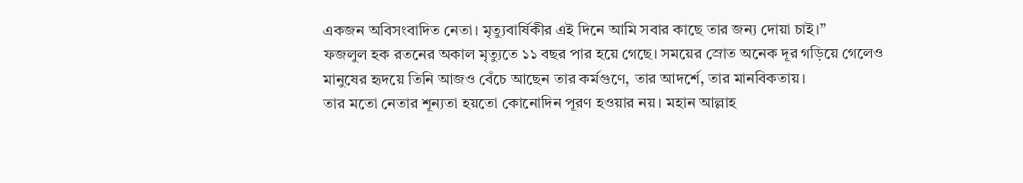একজন অবিসংবাদিত নেতা। মৃত্যুবার্ষিকীর এই দিনে আমি সবার কাছে তার জন্য দোয়া চাই।”
ফজলুল হক রতনের অকাল মৃত্যুতে ১১ বছর পার হয়ে গেছে। সময়ের স্রোত অনেক দূর গড়িয়ে গেলেও মানুষের হৃদয়ে তিনি আজও বেঁচে আছেন তার কর্মগুণে, তার আদর্শে, তার মানবিকতায়।
তার মতো নেতার শূন্যতা হয়তো কোনোদিন পূরণ হওয়ার নয়। মহান আল্লাহ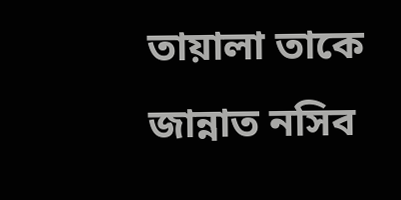তায়ালা তাকে জান্নাত নসিব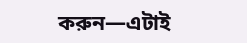করুন—এটাই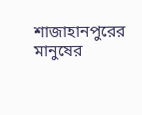শাজাহানপুরের মানুষের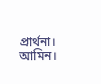প্রার্থনা।
আমিন।